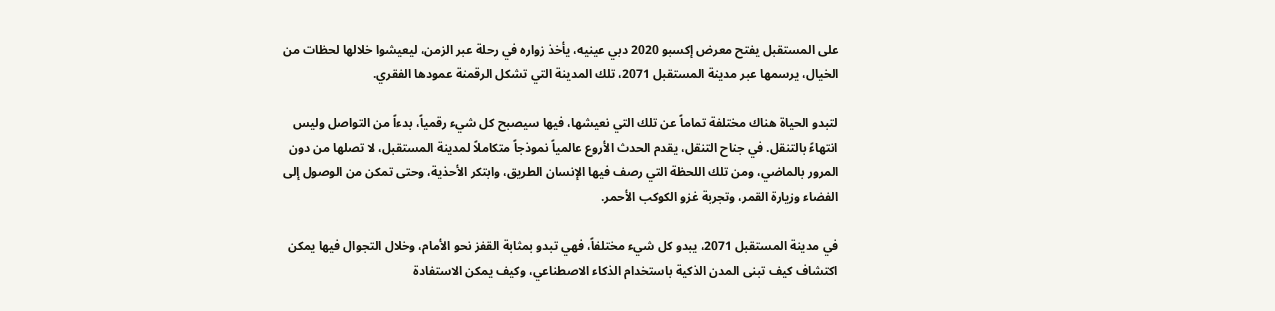على المستقبل يفتح معرض إكسبو 2020 دبي عينيه، يأخذ زواره في رحلة عبر الزمن، ليعيشوا خلالها لحظات من الخيال، يرسمها عبر مدينة المستقبل 2071، تلك المدينة التي تشكل الرقمنة عمودها الفقري.

لتبدو الحياة هناك مختلفة تماماً عن تلك التي نعيشها، فيها سيصبح كل شيء رقمياً، بدءاً من التواصل وليس انتهاءً بالتنقل. في جناح التنقل، يقدم الحدث الأروع عالمياً نموذجاً متكاملاً لمدينة المستقبل، لا تصلها من دون المرور بالماضي، ومن تلك اللحظة التي رصف فيها الإنسان الطريق، وابتكر الأحذية، وحتى تمكن من الوصول إلى الفضاء وزيارة القمر، وتجربة غزو الكوكب الأحمر.

في مدينة المستقبل 2071، يبدو كل شيء مختلفاً، فهي تبدو بمثابة القفز نحو الأمام، وخلال التجوال فيها يمكن اكتشاف كيف تبنى المدن الذكية باستخدام الذكاء الاصطناعي، وكيف يمكن الاستفادة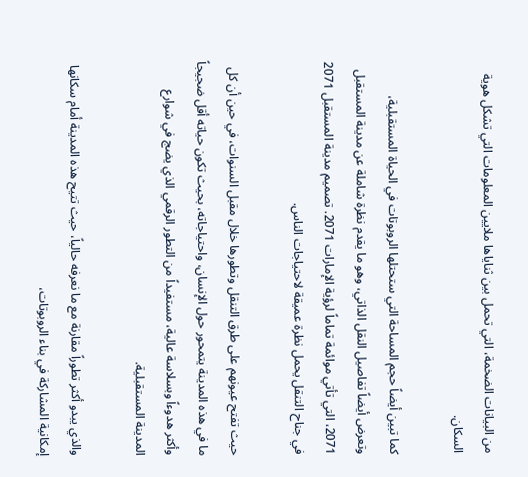من البيانات الضخمة، التي تحمل بين ثناياها ملايين المعلومات التي تشكل هوية السكان.

كما تبين أيضاً حجم المساحة التي ستحتلها الروبوتات في الحياة المستقبلية، وتعرض أيضاً تفاصيل النقل الذاتي، وهو ما يقدم نظرة شاملة عن مدينة المستقبل 2071، التي تأتي موائمة تماماً لرؤية الإمارات 2071. تصميم مدينة المستقبل 2071 في جناح التنقل يحمل نظرة عميقة لاحتياجات الناس.

حيث تفتح عيونهم على طرق التنقل وتطورها خلال مقبل السنوات، في حين أن كل ما في هذه المدينة يتمحور حول الإنسان، واحتياجاته، بحيث تكون حياته أقل ضجيجاً وأكثر هدوءاً وبسلاسة عالية، مستفيداً من التطور الرقمي الذي يضج في شوارع المدينة المستقبلية.

والذي يبدو أكثر تطوراً مقارنة مع ما نعرفه حالياً، حيث تتيح هذه المدينة أمام سكانها إمكانية المشاركة في بناء الروبوتات،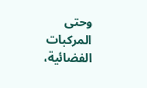وحتى المركبات الفضائية،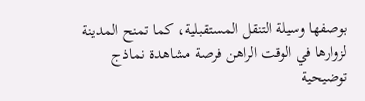بوصفها وسيلة التنقل المستقبلية، كما تمنح المدينة لزوارها في الوقت الراهن فرصة مشاهدة نماذج توضيحية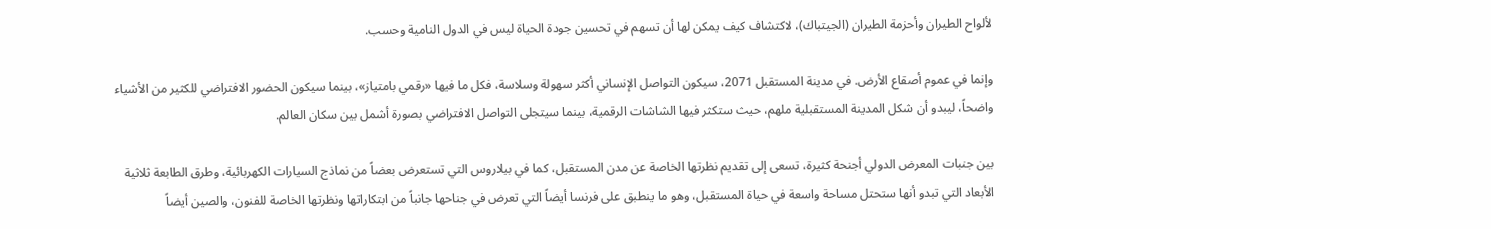لألواح الطيران وأحزمة الطيران (الجيتباك)، لاكتشاف كيف يمكن لها أن تسهم في تحسين جودة الحياة ليس في الدول النامية وحسب.

وإنما في عموم أصقاع الأرض. في مدينة المستقبل 2071، سيكون التواصل الإنساني أكثر سهولة وسلاسة، فكل ما فيها «رقمي بامتياز»، بينما سيكون الحضور الافتراضي للكثير من الأشياء واضحاً، ليبدو أن شكل المدينة المستقبلية ملهم، حيث ستكثر فيها الشاشات الرقمية، بينما سيتجلى التواصل الافتراضي بصورة أشمل بين سكان العالم.

بين جنبات المعرض الدولي أجنحة كثيرة، تسعى إلى تقديم نظرتها الخاصة عن مدن المستقبل، كما في بيلاروس التي تستعرض بعضاً من نماذج السيارات الكهربائية، وطرق الطابعة ثلاثية الأبعاد التي تبدو أنها ستحتل مساحة واسعة في حياة المستقبل، وهو ما ينطبق على فرنسا أيضاً التي تعرض في جناحها جانباً من ابتكاراتها ونظرتها الخاصة للفنون، والصين أيضاً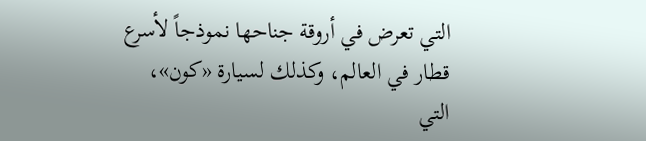التي تعرض في أروقة جناحها نموذجاً لأسرع قطار في العالم، وكذلك لسيارة «كون»، التي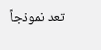تعد نموذجاً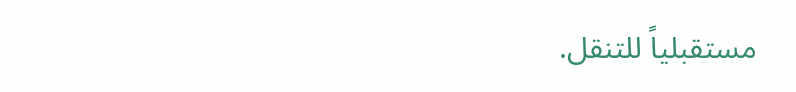مستقبلياً للتنقل.